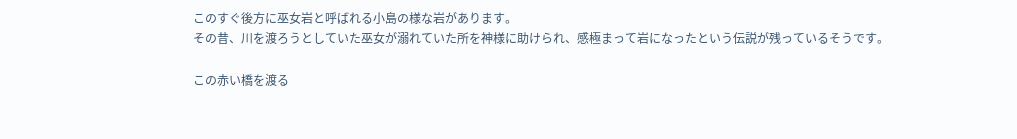このすぐ後方に巫女岩と呼ばれる小島の様な岩があります。
その昔、川を渡ろうとしていた巫女が溺れていた所を神様に助けられ、感極まって岩になったという伝説が残っているそうです。

この赤い橋を渡る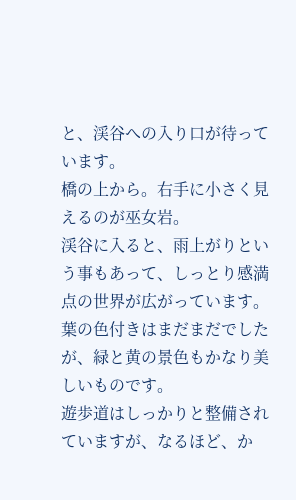と、渓谷への入り口が待っています。
橋の上から。右手に小さく見えるのが巫女岩。
渓谷に入ると、雨上がりという事もあって、しっとり感満点の世界が広がっています。
葉の色付きはまだまだでしたが、緑と黄の景色もかなり美しいものです。
遊歩道はしっかりと整備されていますが、なるほど、か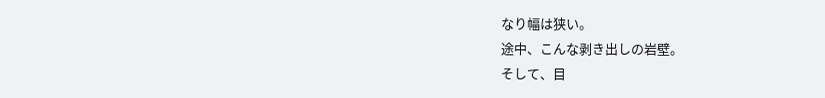なり幅は狭い。
途中、こんな剥き出しの岩壁。
そして、目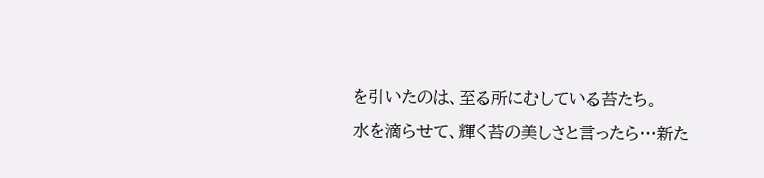を引いたのは、至る所にむしている苔たち。
水を滴らせて、輝く苔の美しさと言ったら…新た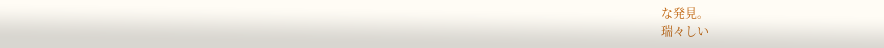な発見。
瑞々しい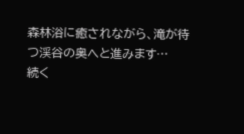森林浴に癒されながら、滝が待つ渓谷の奥へと進みます…
続く